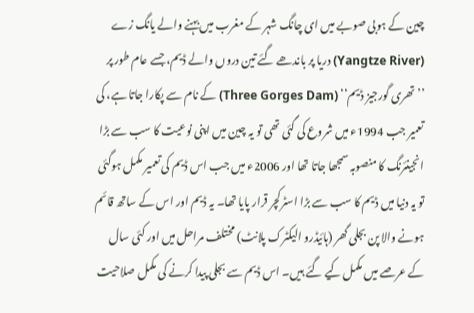چین کے ہوبی صوبے میں ای چانگ شہر کے مغرب میں بہنے والے یانگ زے (Yangtze River) دریا پر باندھے گئے تین دروں والے ڈیم، جسے عام طور پر ’’تھری گورجیز ڈیم‘‘ (Three Gorges Dam) کے نام سے پکارا جاتا ہے، کی تعمیر جب 1994ء میں شروع کی گئی تھی تو یہ چین میں اپنی نوعیت کا سب سے بڑا انجینئرنگ کا منصوبہ سمجھا جاتا تھا اور 2006ء میں جب اس ڈیم کی تعمیر مکمل ہوگئی تو یہ دنیا میں ڈیم کا سب سے بڑا اسٹرکچر قرار پایا تھا۔ یہ ڈیم اور اس کے ساتھ قائم ہونے والا پن بجلی گھر (ہائیڈرو الیکٹرک پلانٹ) مختلف مراحل میں اور کئی سال کے عرصے میں مکمل کیے گئے ہیں۔ اس ڈیم سے بجلی پیدا کرنے کی مکمل صلاحیت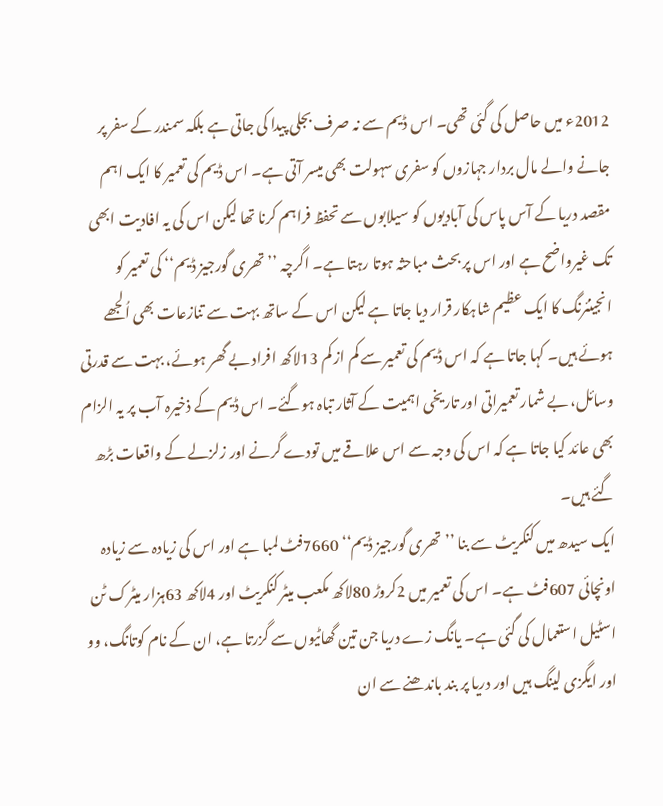2012ء میں حاصل کی گئی تھی۔ اس ڈیم سے نہ صرف بجلی پیدا کی جاتی ہے بلکہ سمندر کے سفر پر جانے والے مال بردار جہازوں کو سفری سہولت بھی میسر آتی ہے۔ اس ڈیم کی تعمیر کا ایک اہم مقصد دریا کے آس پاس کی آبادیوں کو سیلابوں سے تحفظ فراہم کرنا تھا لیکن اس کی یہ افادیت ابھی تک غیرواضح ہے اور اس پر بحث مباحثہ ہوتا رہتا ہے۔ اگرچہ ’’تھری گورجیز ڈیم‘‘ کی تعمیر کو انجینئرنگ کا ایک عظیم شاہکار قرار دیا جاتا ہے لیکن اس کے ساتھ بہت سے تنازعات بھی اُلجھے ہوئے ہیں۔ کہا جاتا ہے کہ اس ڈیم کی تعمیر سے کم از کم 13لاکھ افراد بے گھر ہوئے، بہت سے قدرتی وسائل، بے شمار تعمیراتی اور تاریخی اہمیت کے آثار تباہ ہوگئے۔ اس ڈیم کے ذخیرہ آب پر یہ الزام بھی عائد کیا جاتا ہے کہ اس کی وجہ سے اس علاقے میں تودے گرنے اور زلزلے کے واقعات بڑھ گئے ہیں۔
ایک سیدھ میں کنکریٹ سے بنا ’’تھری گورجیز ڈیم‘‘ 7660فٹ لمبا ہے اور اس کی زیادہ سے زیادہ اونچائی 607فٹ ہے۔ اس کی تعمیر میں 2کروڑ 80لاکھ مکعب میٹر کنکریٹ اور 4لاکھ 63ہزار میٹرک ٹن اسٹیل استعمال کی گئی ہے۔ یانگ زے دریا جن تین گھاٹیوں سے گزرتا ہے، ان کے نام کوتانگ، وو اور ایگزی لینگ ہیں اور دریا پر بند باندھنے سے ان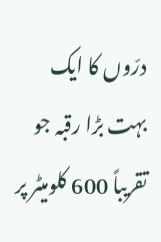درّوں کا ایک بہت بڑا رقبہ جو تقریباً 600 کلومیٹر پر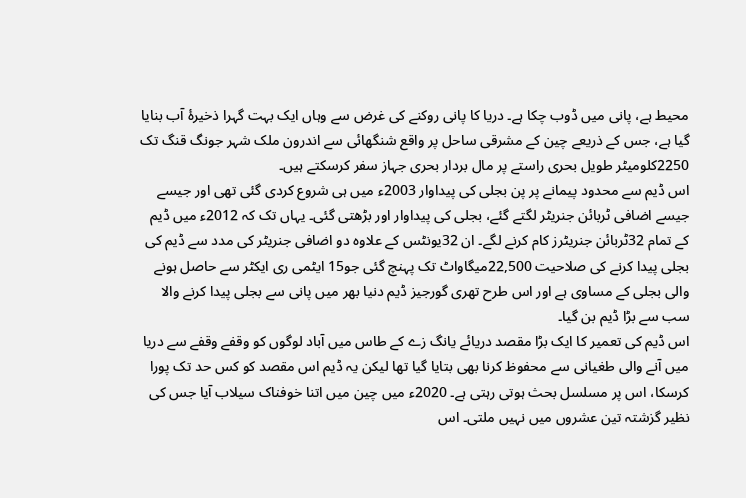محیط ہے، پانی میں ڈوب چکا ہے۔ دریا کا پانی روکنے کی غرض سے وہاں ایک بہت گہرا ذخیرۂ آب بنایا گیا ہے، جس کے ذریعے چین کے مشرقی ساحل پر واقع شنگھائی سے اندرون ملک شہر جونگ قنگ تک 2250کلومیٹر طویل بحری راستے پر مال بردار بحری جہاز سفر کرسکتے ہیں۔
اس ڈیم سے محدود پیمانے پر پن بجلی کی پیداوار 2003ء میں ہی شروع کردی گئی تھی اور جیسے جیسے اضافی ٹربائن جنریٹر لگتے گئے، بجلی کی پیداوار اور بڑھتی گئی۔ یہاں تک کہ 2012ء میں ڈیم کے تمام 32ٹربائن جنریٹرز کام کرنے لگے۔ ان 32یونٹس کے علاوہ دو اضافی جنریٹر کی مدد سے ڈیم کی بجلی پیدا کرنے کی صلاحیت 22,500میگاواٹ تک پہنچ گئی جو15 ایٹمی ری ایکٹر سے حاصل ہونے والی بجلی کے مساوی ہے اور اس طرح تھری گورجیز ڈیم دنیا بھر میں پانی سے بجلی پیدا کرنے والا سب سے بڑا ڈیم بن گیا۔
اس ڈیم کی تعمیر کا ایک بڑا مقصد دریائے یانگ زے کے طاس میں آباد لوگوں کو وقفے وقفے سے دریا میں آنے والی طغیانی سے محفوظ کرنا بھی بتایا گیا تھا لیکن یہ ڈیم اس مقصد کو کس حد تک پورا کرسکا، اس پر مسلسل بحث ہوتی رہتی ہے۔ 2020ء میں چین میں اتنا خوفناک سیلاب آیا جس کی نظیر گزشتہ تین عشروں میں نہیں ملتی۔ اس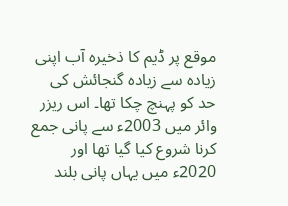موقع پر ڈیم کا ذخیرہ آب اپنی زیادہ سے زیادہ گنجائش کی حد کو پہنچ چکا تھا۔ اس ریزر وائر میں 2003ء سے پانی جمع کرنا شروع کیا گیا تھا اور 2020ء میں یہاں پانی بلند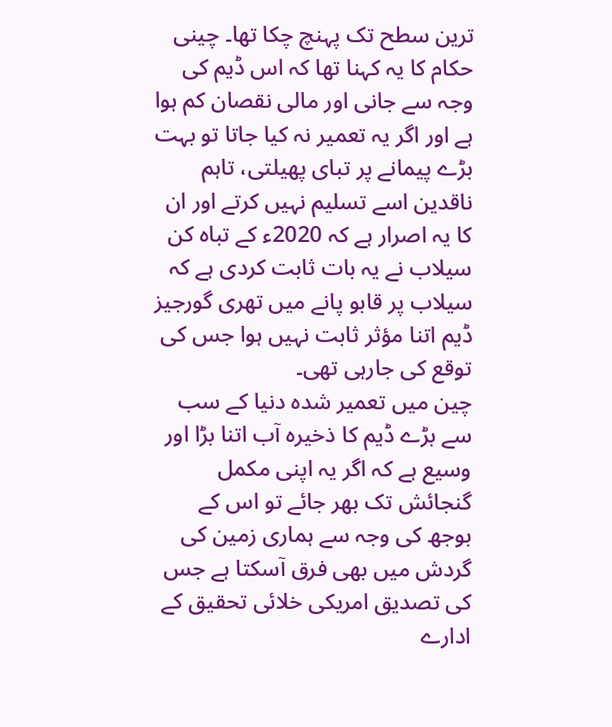ترین سطح تک پہنچ چکا تھا۔ چینی حکام کا یہ کہنا تھا کہ اس ڈیم کی وجہ سے جانی اور مالی نقصان کم ہوا ہے اور اگر یہ تعمیر نہ کیا جاتا تو بہت بڑے پیمانے پر تبای پھیلتی، تاہم ناقدین اسے تسلیم نہیں کرتے اور ان کا یہ اصرار ہے کہ 2020ء کے تباہ کن سیلاب نے یہ بات ثابت کردی ہے کہ سیلاب پر قابو پانے میں تھری گورجیز ڈیم اتنا مؤثر ثابت نہیں ہوا جس کی توقع کی جارہی تھی۔
چین میں تعمیر شدہ دنیا کے سب سے بڑے ڈیم کا ذخیرہ آب اتنا بڑا اور وسیع ہے کہ اگر یہ اپنی مکمل گنجائش تک بھر جائے تو اس کے بوجھ کی وجہ سے ہماری زمین کی گردش میں بھی فرق آسکتا ہے جس کی تصدیق امریکی خلائی تحقیق کے ادارے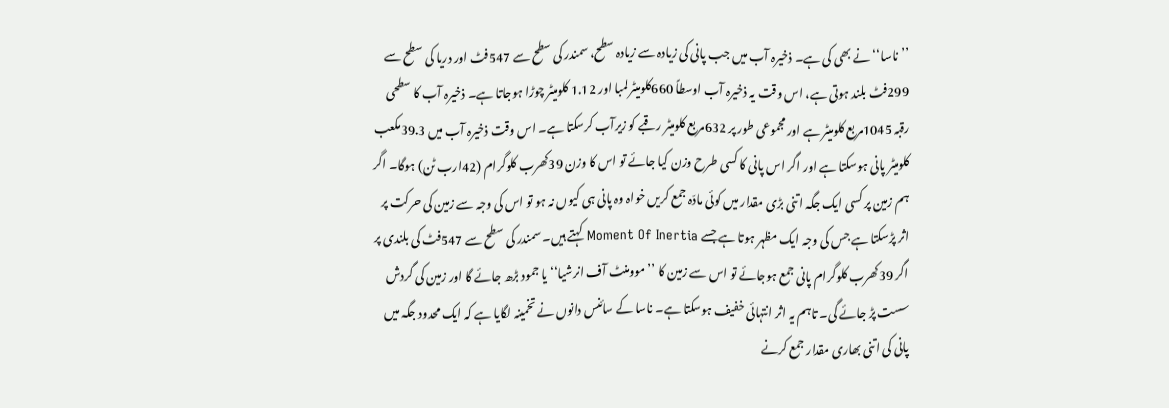’’ناسا‘‘ نے بھی کی ہے۔ ذخیرہ آب میں جب پانی کی زیادہ سے زیادہ سطح، سمندر کی سطح سے 547فٹ اور دریا کی سطح سے 299فٹ بلند ہوتی ہے، اس وقت یہ ذخیرہ آب اوسطاً 660کلومیٹر لمبا اور 1.12 کلومیٹر چوڑا ہوجاتا ہے۔ ذخیرہ آب کا سطحی رقبہ 1045مربع کلومیٹر ہے اور مجموعی طور پر 632مربع کلومیٹر رقبے کو زیرآب کرسکتا ہے۔ اس وقت ذخیرہ آب میں 39.3مکعب کلومیٹر پانی ہوسکتا ہے اور اگر اس پانی کا کسی طرح وزن کیا جائے تو اس کا وزن 39کھرب کلوگرام (42ارب ٹن) ہوگا۔ اگر ہم زمین پر کسی ایک جگہ اتنی بڑی مقدار میں کوئی مادّہ جمع کریں خواہ وہ پانی ہی کیوں نہ ہو تو اس کی وجہ سے زمین کی حرکت پر اثر پڑسکتا ہے جس کی وجہ ایک مظہر ہوتا ہے جسے Moment Of Inertia کہتے ہیں۔ سمندر کی سطح سے 547فٹ کی بلندی پر اگر 39کھرب کلوگرام پانی جمع ہوجائے تو اس سے زمین کا ’’موومنٹ آف انرشیا‘‘ یا جمود بڑھ جائے گا اور زمین کی گردش سست پڑ جائے گی۔ تاہم یہ اثر انتہائی خفیف ہوسکتا ہے۔ ناسا کے سائنس دانوں نے تخمینہ لگایا ہے کہ ایک محدود جگہ میں پانی کی اتنی بھاری مقدار جمع کرنے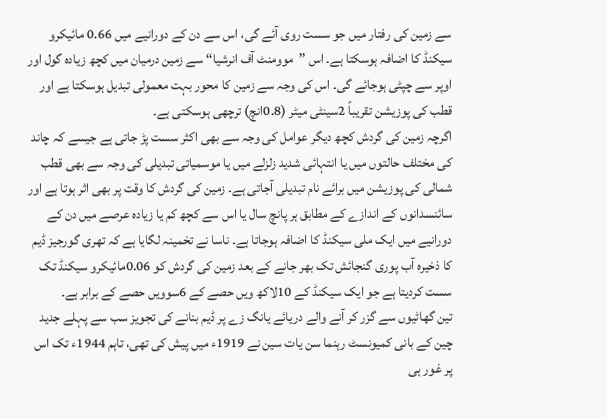سے زمین کی رفتار میں جو سست روی آئے گی، اس سے دن کے دورانیے میں 0.66 مائیکرو سیکنڈ کا اضافہ ہوسکتا ہے۔ اس ’’موومنٹ آف انرشیا‘‘ سے زمین درمیان میں کچھ زیادہ گول اور اوپر سے چپٹی ہوجائے گی۔ اس کی وجہ سے زمین کا محور بہت معمولی تبدیل ہوسکتا ہے اور قطب کی پوزیشن تقریباً 2سینٹی میٹر (0.8انچ) ترچھی ہوسکتی ہے۔
اگرچہ زمین کی گردش کچھ دیگر عوامل کی وجہ سے بھی اکثر سست پڑ جاتی ہے جیسے کہ چاند کی مختلف حالتوں میں یا انتہائی شدید زلزلے میں یا موسمیاتی تبدیلی کی وجہ سے بھی قطب شمالی کی پوزیشن میں برائے نام تبدیلی آجاتی ہے۔ زمین کی گردش کا وقت پر بھی اثر ہوتا ہے اور سائنسدانوں کے اندازے کے مطابق ہر پانچ سال یا اس سے کچھ کم یا زیادہ عرصے میں دن کے دورانیے میں ایک ملی سیکنڈ کا اضافہ ہوجاتا ہے۔ ناسا نے تخمینہ لگایا ہے کہ تھری گورجیز ڈیم کا ذخیرہ آب پوری گنجائش تک بھر جانے کے بعد زمین کی گردش کو 0.06مائیکرو سیکنڈ تک سست کردیتا ہے جو ایک سیکنڈ کے 10لاکھ ویں حصے کے 6سوویں حصے کے برابر ہے۔
تین گھاٹیوں سے گزر کر آنے والے دریائے یانگ زے پر ڈیم بنانے کی تجویز سب سے پہلے جدید چین کے بانی کمیونسٹ رہنما سن یات سین نے 1919ء میں پیش کی تھی، تاہم 1944ء تک اس پر غور ہی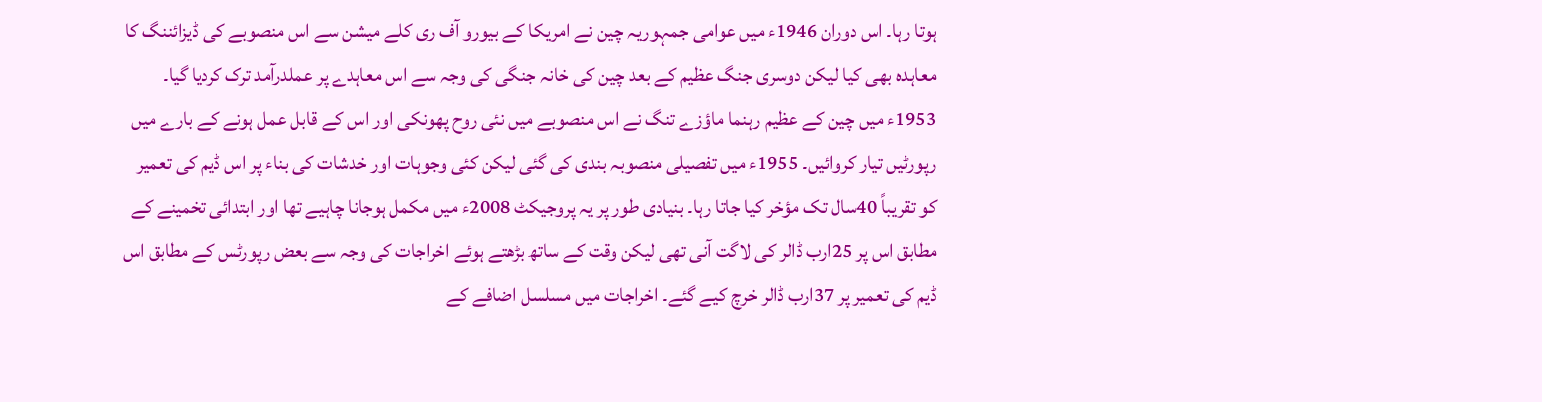ہوتا رہا۔ اس دوران 1946ء میں عوامی جمہوریہ چین نے امریکا کے بیورو آف ری کلے میشن سے اس منصوبے کی ڈیزائننگ کا معاہدہ بھی کیا لیکن دوسری جنگ عظیم کے بعد چین کی خانہ جنگی کی وجہ سے اس معاہدے پر عملدرآمد ترک کردیا گیا۔ 1953ء میں چین کے عظیم رہنما ماؤزے تنگ نے اس منصوبے میں نئی روح پھونکی اور اس کے قابل عمل ہونے کے بارے میں رپورٹیں تیار کروائیں۔ 1955ء میں تفصیلی منصوبہ بندی کی گئی لیکن کئی وجوہات اور خدشات کی بناء پر اس ڈیم کی تعمیر کو تقریباً 40سال تک مؤخر کیا جاتا رہا۔ بنیادی طور پر یہ پروجیکٹ 2008ء میں مکمل ہوجانا چاہیے تھا اور ابتدائی تخمینے کے مطابق اس پر 25ارب ڈالر کی لاگت آنی تھی لیکن وقت کے ساتھ بڑھتے ہوئے اخراجات کی وجہ سے بعض رپورٹس کے مطابق اس ڈیم کی تعمیر پر 37ارب ڈالر خرچ کیے گئے۔ اخراجات میں مسلسل اضافے کے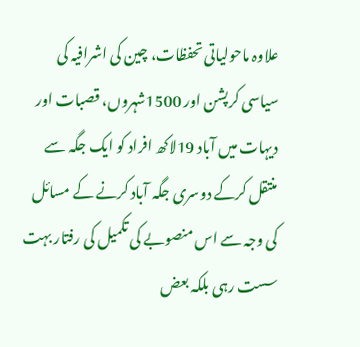علاوہ ماحولیاتی تحفظات، چین کی اشرافیہ کی سیاسی کرپشن اور 1500شہروں، قصبات اور دیہات میں آباد 19لاکھ افراد کو ایک جگہ سے منتقل کرکے دوسری جگہ آباد کرنے کے مسائل کی وجہ سے اس منصوبے کی تکمیل کی رفتار بہت سست رہی بلکہ بعض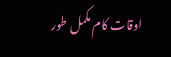اوقات کام مکمل طور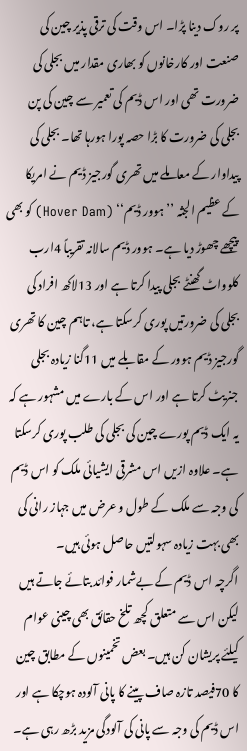پر روک دینا پڑا۔ اس وقت کی ترقی پذیر چین کی صنعت اور کارخانوں کو بھاری مقدار میں بجلی کی ضرورت تھی اور اس ڈیم کی تعمیر سے چین کی پن بجلی کی ضرورت کا بڑا حصہ پورا ہورہا تھا۔ بجلی کی پیداوار کے معاملے میں تھری گورجیز ڈیم نے امریکا کے عظیم الجثہ ’’ہوور ڈیم‘‘ (Hover Dam) کو بھی پیچھے چھوڑ دیا ہے۔ ہوور ڈیم سالانہ تقریباً 4ارب کلوواٹ گھنٹے بجلی پیدا کرتا ہے اور 13لاکھ افراد کی بجلی کی ضرورتیں پوری کرسکتا ہے، تاہم چین کا تھری گورجیز ڈیم ہوور کے مقابلے میں 11گنا زیادہ بجلی جنریٹ کرتا ہے اور اس کے بارے میں مشہور ہے کہ یہ ایک ڈیم پورے چین کی بجلی کی طلب پوری کرسکتا ہے۔ علاوہ ازیں اس مشرقی ایشیائی ملک کو اس ڈیم کی وجہ سے ملک کے طول و عرض میں جہاز رانی کی بھی بہت زیادہ سہولتیں حاصل ہوئی ہیں۔
اگرچہ اس ڈیم کے بےشمار فوائد بتائے جاتے ہیں لیکن اس سے متعلق کچھ تلخ حقائق بھی چینی عوام کیلئے پریشان کن ہیں۔ بعض تخمینوں کے مطابق چین کا 70فیصد تازہ صاف پینے کا پانی آلودہ ہوچکا ہے اور اس ڈیم کی وجہ سے پانی کی آلودگی مزید بڑھ رہی ہے۔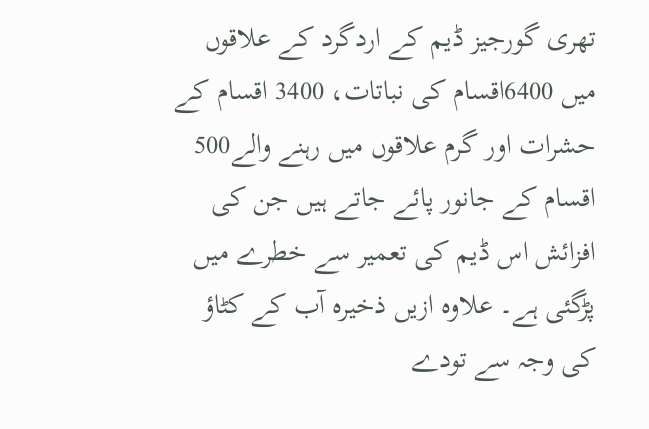تھری گورجیز ڈیم کے اردگرد کے علاقوں میں 6400اقسام کی نباتات، 3400 اقسام کے حشرات اور گرم علاقوں میں رہنے والے500 اقسام کے جانور پائے جاتے ہیں جن کی افزائش اس ڈیم کی تعمیر سے خطرے میں پڑگئی ہے۔ علاوہ ازیں ذخیرہ آب کے کٹاؤ کی وجہ سے تودے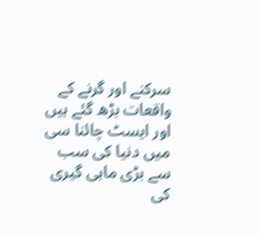سرکنے اور گرنے کے واقعات بڑھ گئے ہیں اور ایسٹ چائنا سی میں دنیا کی سب سے بڑی ماہی گیری کی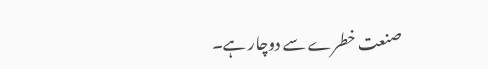صنعت خطرے سے دوچار ہے۔